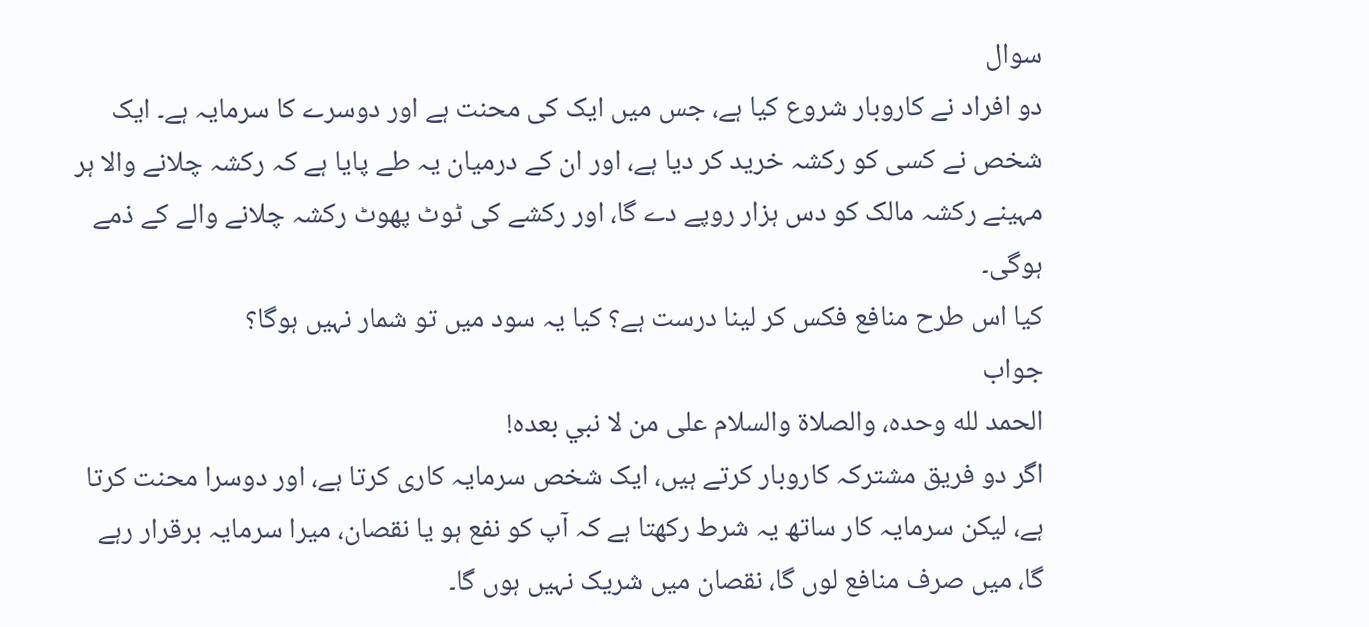سوال
دو افراد نے کاروبار شروع کیا ہے، جس میں ایک کی محنت ہے اور دوسرے کا سرمایہ ہے۔ ایک شخص نے کسی کو رکشہ خرید کر دیا ہے، اور ان کے درمیان یہ طے پایا ہے کہ رکشہ چلانے والا ہر مہینے رکشہ مالک کو دس ہزار روپے دے گا، اور رکشے کی ٹوٹ پھوٹ رکشہ چلانے والے کے ذمے ہوگی۔
کیا اس طرح منافع فکس کر لینا درست ہے؟ کیا یہ سود میں تو شمار نہیں ہوگا؟
جواب
الحمد لله وحده، والصلاة والسلام على من لا نبي بعده!
اگر دو فریق مشترکہ کاروبار کرتے ہیں، ایک شخص سرمایہ کاری کرتا ہے، اور دوسرا محنت کرتا ہے، لیکن سرمایہ کار ساتھ یہ شرط رکھتا ہے کہ آپ کو نفع ہو یا نقصان، میرا سرمایہ برقرار رہے گا، میں صرف منافع لوں گا، نقصان میں شریک نہیں ہوں گا۔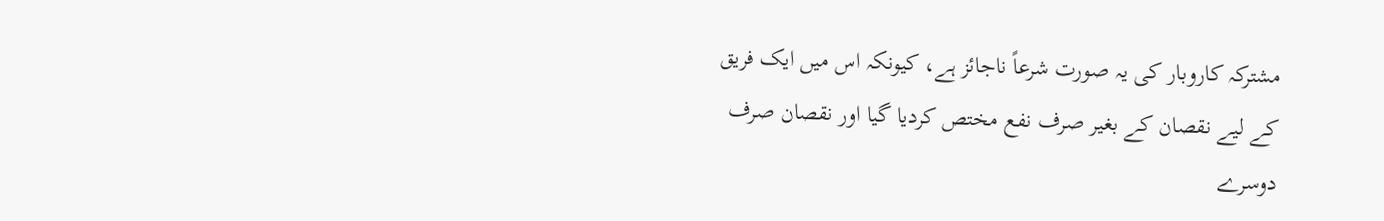مشترکہ کاروبار کی یہ صورت شرعاً ناجائز ہے، کیونکہ اس میں ایک فریق کے لیے نقصان کے بغیر صرف نفع مختص کردیا گيا اور نقصان صرف دوسرے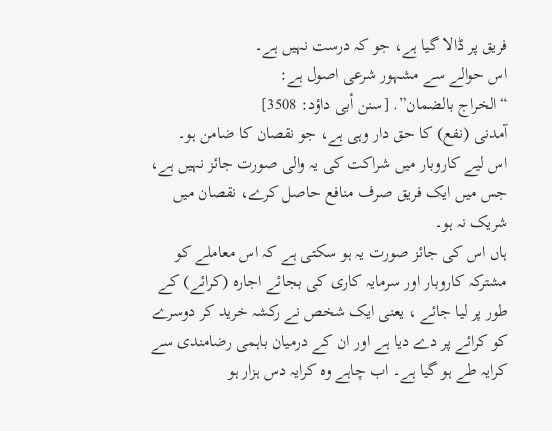فریق پر ڈالا گیا ہے، جو کہ درست نہیں ہے۔
اس حوالے سے مشہور شرعی اصول ہے:
“الخراج بالضمان”. [سنن أبی داؤد: 3508]
آمدنی (نفع) کا حق دار وہی ہے، جو نقصان کا ضامن ہو۔
اس لیے کاروبار میں شراکت کی یہ والی صورت جائز نہیں ہے، جس میں ایک فریق صرف منافع حاصل کرے، نقصان میں شریک نہ ہو۔
ہاں اس کی جائز صورت یہ ہو سکتی ہے کہ اس معاملے کو مشترکہ کاروبار اور سرمایہ کاری کی بجائے اجارہ (کرائے) کے طور پر لیا جائے ، یعنی ایک شخص نے رکشہ خرید کر دوسرے کو کرائے پر دے دیا ہے اور ان کے درمیان باہمی رضامندی سے کرایہ طے ہو گیا ہے۔ اب چاہے وہ کرایہ دس ہزار ہو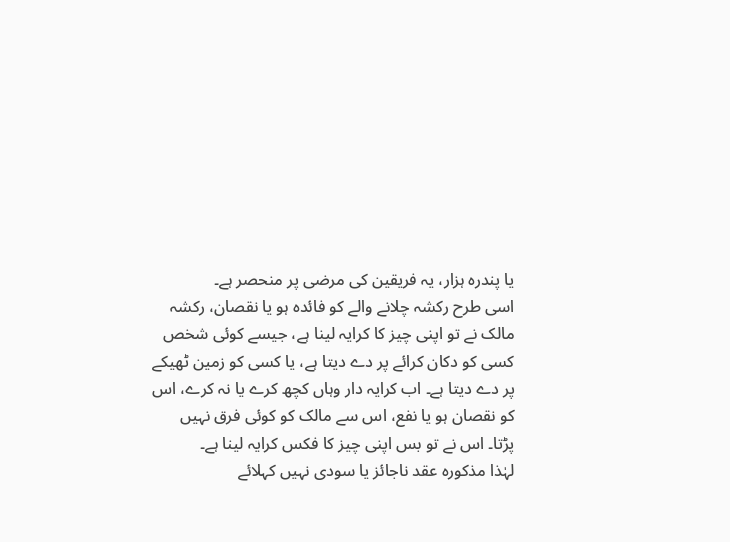یا پندرہ ہزار، یہ فریقین کی مرضی پر منحصر ہے۔
اسی طرح رکشہ چلانے والے کو فائدہ ہو یا نقصان، رکشہ مالک نے تو اپنی چیز کا کرایہ لینا ہے، جیسے کوئی شخص کسی کو دکان کرائے پر دے دیتا ہے، یا کسی کو زمین ٹھیکے پر دے دیتا ہے۔ اب کرایہ دار وہاں کچھ کرے یا نہ کرے، اس کو نقصان ہو یا نفع، اس سے مالک کو کوئی فرق نہیں پڑتا۔ اس نے تو بس اپنی چیز کا فکس کرایہ لینا ہے۔
لہٰذا مذکورہ عقد ناجائز یا سودی نہیں کہلائے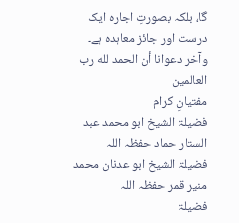گا، بلکہ بصورتِ اجارہ ایک درست اور جائز معاہدہ ہے۔
وآخر دعوانا أن الحمد لله رب العالمين
مفتیانِ کرام
فضیلۃ الشیخ ابو محمد عبد الستار حماد حفظہ اللہ
فضیلۃ الشیخ ابو عدنان محمد منیر قمر حفظہ اللہ
فضیلۃ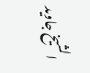الشیخ جاوید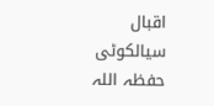اقبال سیالکوٹی حفظہ اللہ